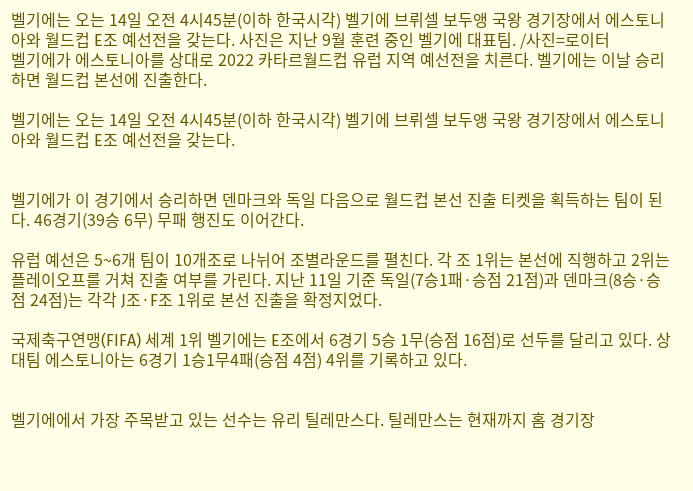벨기에는 오는 14일 오전 4시45분(이하 한국시각) 벨기에 브뤼셀 보두앵 국왕 경기장에서 에스토니아와 월드컵 E조 예선전을 갖는다. 사진은 지난 9월 훈련 중인 벨기에 대표팀. /사진=로이터
벨기에가 에스토니아를 상대로 2022 카타르월드컵 유럽 지역 예선전을 치른다. 벨기에는 이날 승리하면 월드컵 본선에 진출한다.

벨기에는 오는 14일 오전 4시45분(이하 한국시각) 벨기에 브뤼셀 보두앵 국왕 경기장에서 에스토니아와 월드컵 E조 예선전을 갖는다.


벨기에가 이 경기에서 승리하면 덴마크와 독일 다음으로 월드컵 본선 진출 티켓을 획득하는 팀이 된다. 46경기(39승 6무) 무패 행진도 이어간다.

유럽 예선은 5~6개 팀이 10개조로 나뉘어 조별라운드를 펼친다. 각 조 1위는 본선에 직행하고 2위는 플레이오프를 거쳐 진출 여부를 가린다. 지난 11일 기준 독일(7승1패·승점 21점)과 덴마크(8승·승점 24점)는 각각 J조·F조 1위로 본선 진출을 확정지었다.

국제축구연맹(FIFA) 세계 1위 벨기에는 E조에서 6경기 5승 1무(승점 16점)로 선두를 달리고 있다. 상대팀 에스토니아는 6경기 1승1무4패(승점 4점) 4위를 기록하고 있다.


벨기에에서 가장 주목받고 있는 선수는 유리 틸레만스다. 틸레만스는 현재까지 홈 경기장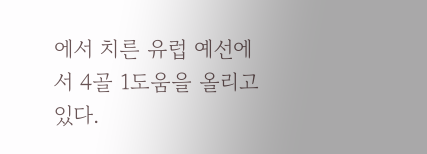에서 치른 유럽 예선에서 4골 1도움을 올리고 있다.